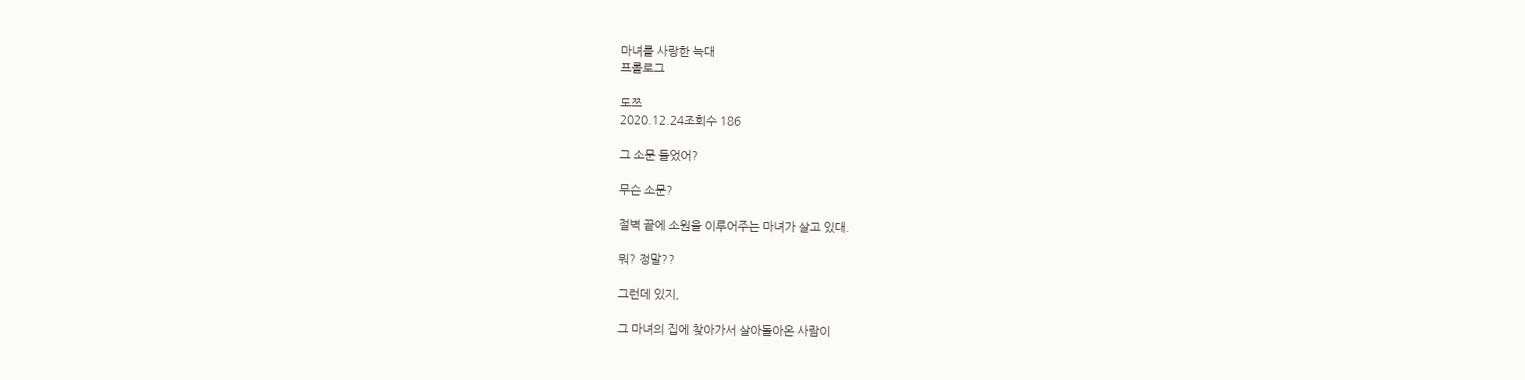마녀를 사랑한 늑대
프롤로그

도쯔
2020.12.24조회수 186

그 소문 들었어?

무슨 소문?

절벽 끝에 소원을 이루어주는 마녀가 살고 있대.

뭐? 정말??

그런데 있지,

그 마녀의 집에 찾아가서 살아돌아온 사람이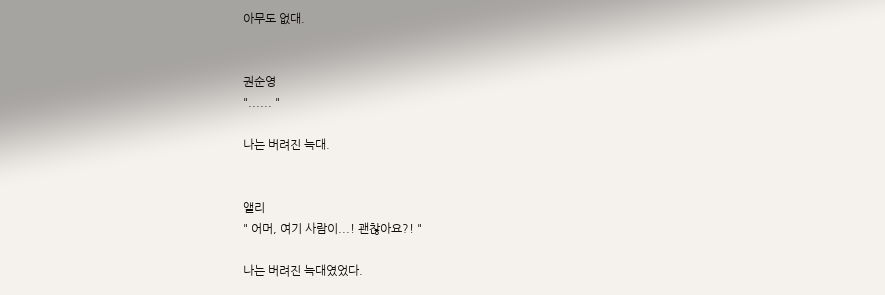아무도 없대.


권순영
"...... "

나는 버려진 늑대.


앨리
" 어머, 여기 사람이...! 괜찮아요?! "

나는 버려진 늑대였었다.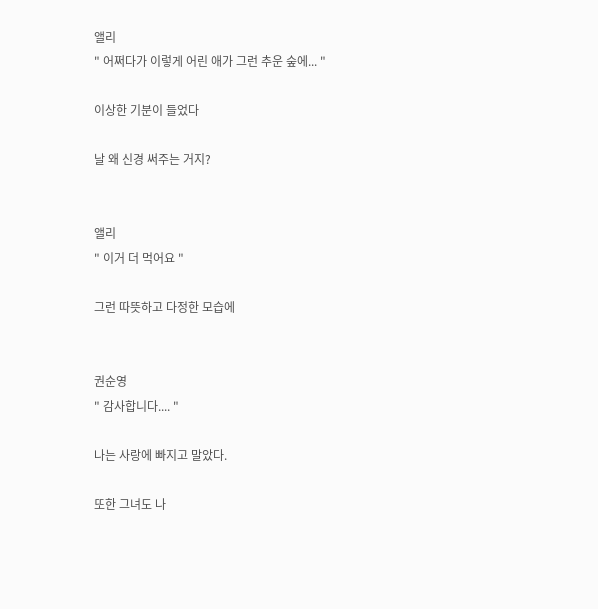앨리
" 어쩌다가 이렇게 어린 애가 그런 추운 숲에... "

이상한 기분이 들었다

날 왜 신경 써주는 거지?


앨리
" 이거 더 먹어요 "

그런 따뜻하고 다정한 모습에


권순영
" 감사합니다.... "

나는 사랑에 빠지고 말았다.

또한 그녀도 나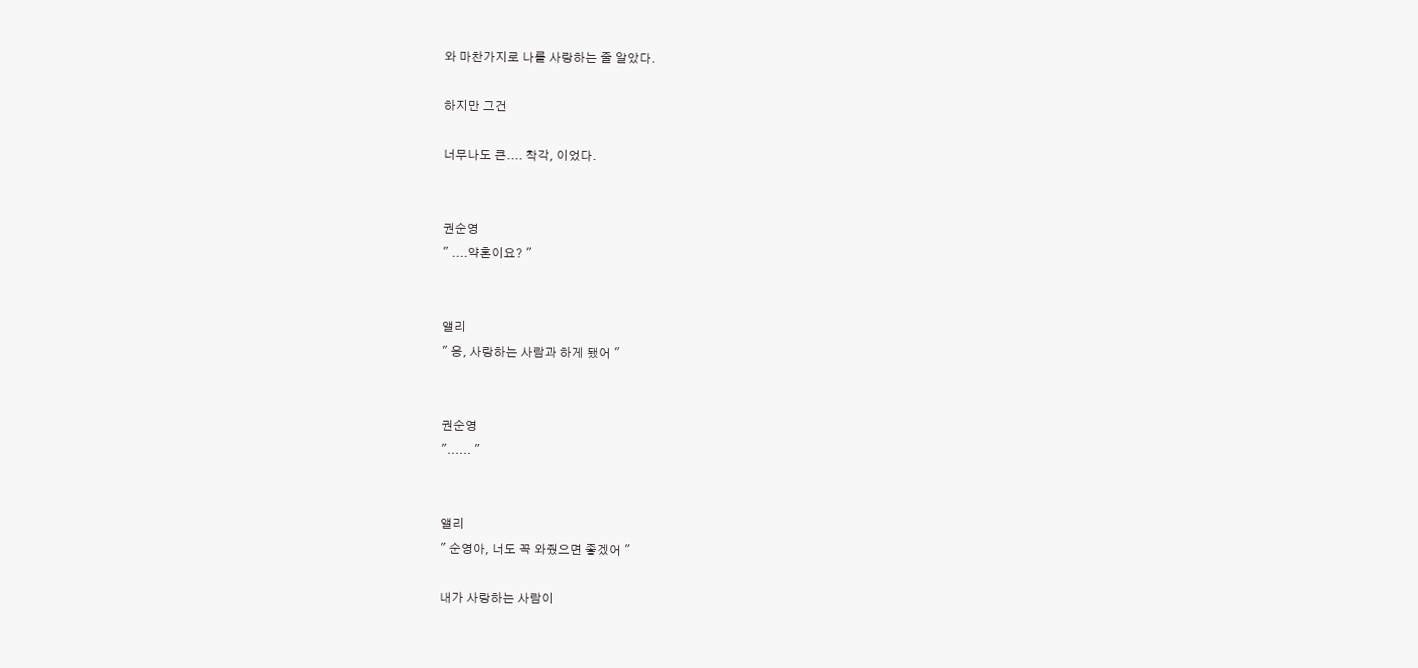와 마찬가지로 나를 사랑하는 줄 알았다.

하지만 그건

너무나도 큰.... 착각, 이었다.


권순영
" ....약혼이요? "


앨리
" 응, 사랑하는 사람과 하게 됐어 "


권순영
"...... "


앨리
" 순영아, 너도 꼭 와줬으면 좋겠어 "

내가 사랑하는 사람이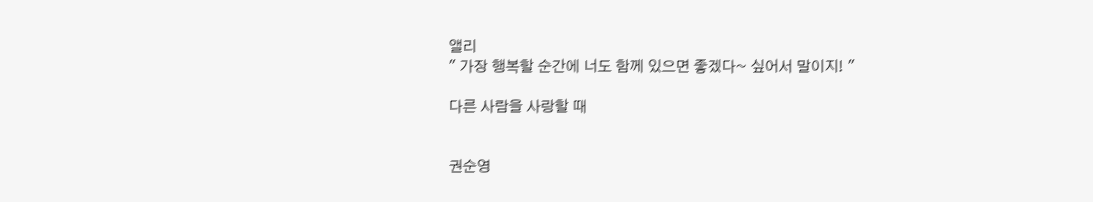앨리
" 가장 행복할 순간에 너도 함께 있으면 좋겠다~ 싶어서 말이지! "

다른 사람을 사랑할 때


권순영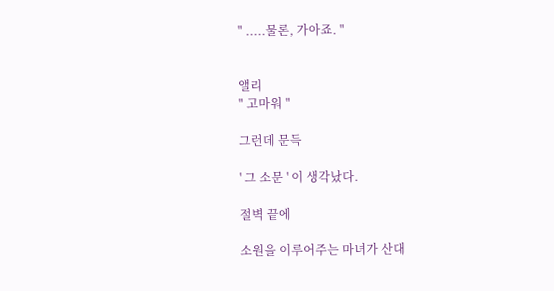" .....물론, 가아죠. "


앨리
" 고마워 "

그런데 문득

' 그 소문 ' 이 생각났다.

절벽 끝에

소원을 이루어주는 마녀가 산대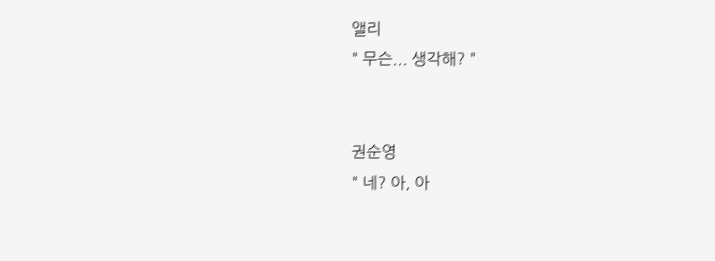앨리
" 무슨... 생각해? "


권순영
" 네? 아, 아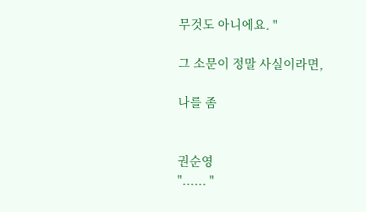무것도 아니에요. "

그 소문이 정말 사실이라면,

나를 좀


권순영
"...... "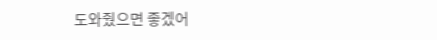도와줬으면 좋겠어